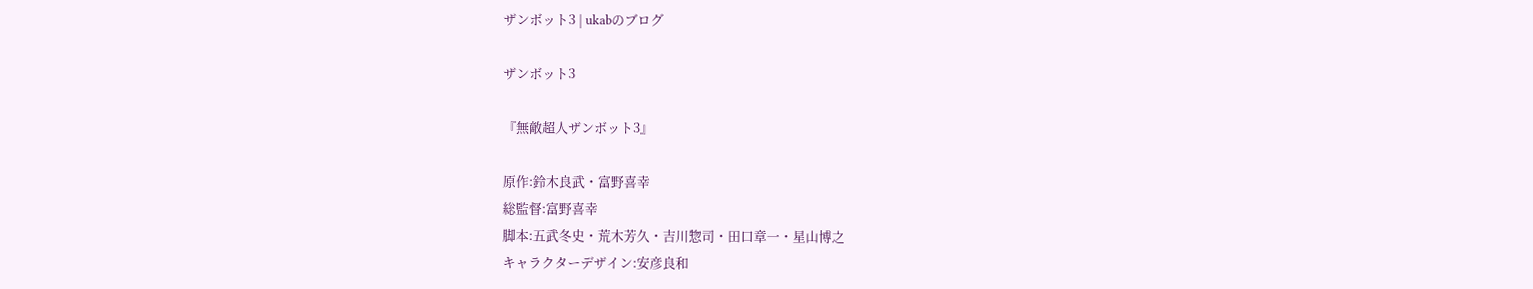ザンボット3 | ukabのブログ

ザンボット3

『無敵超人ザンボット3』

原作:鈴木良武・富野喜幸
総監督:富野喜幸
脚本:五武冬史・荒木芳久・吉川惣司・田口章一・星山博之
キャラクターデザイン:安彦良和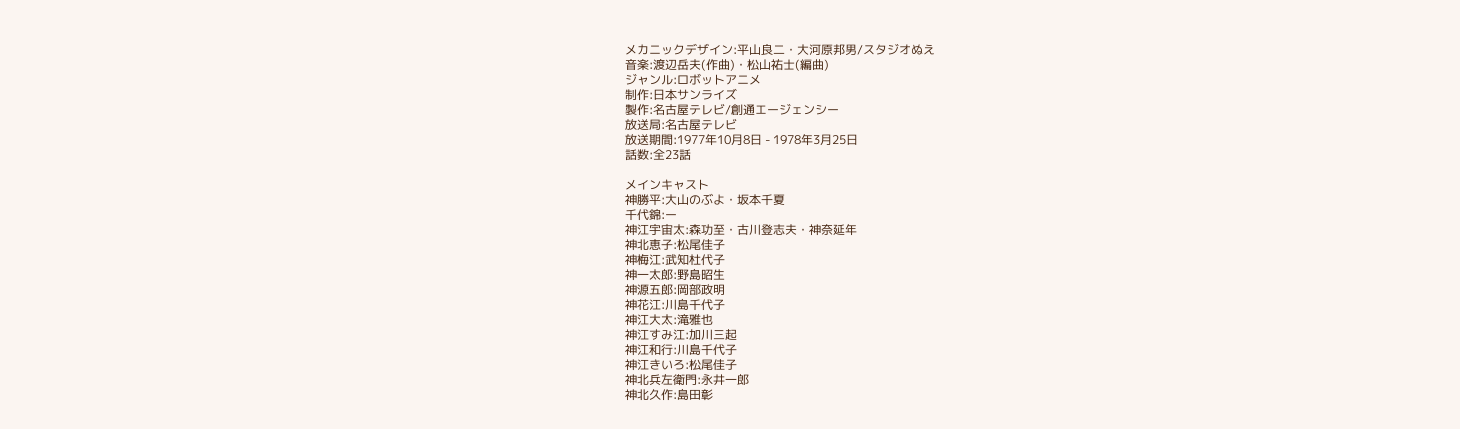メカニックデザイン:平山良二・大河原邦男/スタジオぬえ
音楽:渡辺岳夫(作曲)・松山祐士(編曲)
ジャンル:ロボットアニメ
制作:日本サンライズ
製作:名古屋テレビ/創通エージェンシー
放送局:名古屋テレビ
放送期間:1977年10月8日 - 1978年3月25日
話数:全23話

メインキャスト
神勝平:大山のぶよ・坂本千夏
千代錦:ー
神江宇宙太:森功至・古川登志夫・神奈延年
神北恵子:松尾佳子
神梅江:武知杜代子
神一太郎:野島昭生
神源五郎:岡部政明
神花江:川島千代子
神江大太:滝雅也
神江すみ江:加川三起
神江和行:川島千代子
神江きいろ:松尾佳子
神北兵左衛門:永井一郎
神北久作:島田彰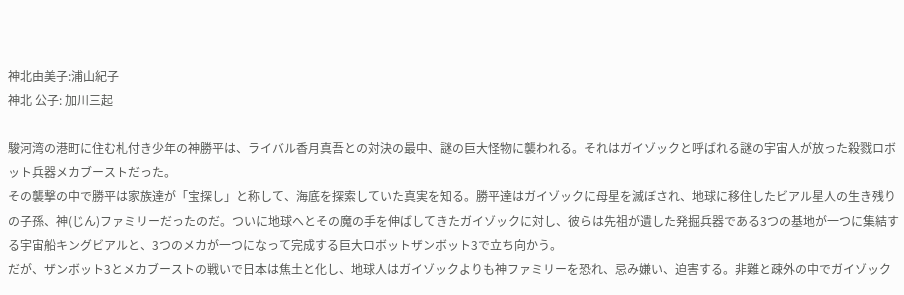神北由美子:浦山紀子
神北 公子: 加川三起

駿河湾の港町に住む札付き少年の神勝平は、ライバル香月真吾との対決の最中、謎の巨大怪物に襲われる。それはガイゾックと呼ばれる謎の宇宙人が放った殺戮ロボット兵器メカブーストだった。
その襲撃の中で勝平は家族達が「宝探し」と称して、海底を探索していた真実を知る。勝平達はガイゾックに母星を滅ぼされ、地球に移住したビアル星人の生き残りの子孫、神(じん)ファミリーだったのだ。ついに地球へとその魔の手を伸ばしてきたガイゾックに対し、彼らは先祖が遺した発掘兵器である3つの基地が一つに集結する宇宙船キングビアルと、3つのメカが一つになって完成する巨大ロボットザンボット3で立ち向かう。
だが、ザンボット3とメカブーストの戦いで日本は焦土と化し、地球人はガイゾックよりも神ファミリーを恐れ、忌み嫌い、迫害する。非難と疎外の中でガイゾック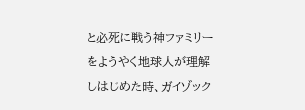と必死に戦う神ファミリーをようやく地球人が理解しはじめた時、ガイゾック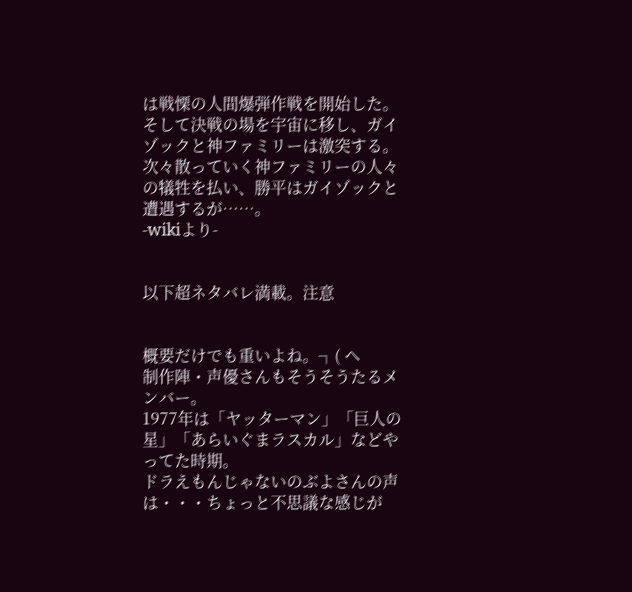は戦慄の人間爆弾作戦を開始した。
そして決戦の場を宇宙に移し、ガイゾックと神ファミリーは激突する。次々散っていく神ファミリーの人々の犠牲を払い、勝平はガイゾックと遭遇するが……。
-wikiより-


以下超ネタバレ満載。注意


概要だけでも重いよね。┐( ヘ
制作陣・声優さんもそうそうたるメンバー。
1977年は「ヤッターマン」「巨人の星」「あらいぐまラスカル」などやってた時期。
ドラえもんじゃないのぶよさんの声は・・・ちょっと不思議な感じが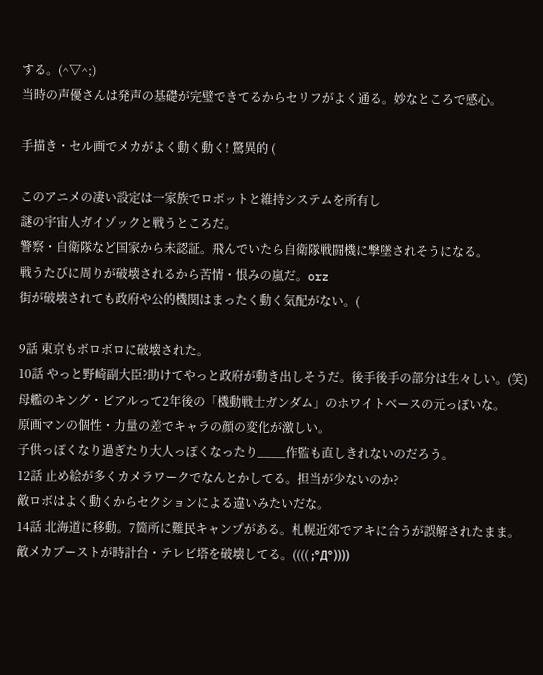する。(^▽^;)
当時の声優さんは発声の基礎が完璧できてるからセリフがよく通る。妙なところで感心。

手描き・セル画でメカがよく動く動く! 驚異的 (

このアニメの凄い設定は一家族でロボットと維持システムを所有し
謎の宇宙人ガイゾックと戦うところだ。
警察・自衛隊など国家から未認証。飛んでいたら自衛隊戦闘機に撃墜されそうになる。
戦うたびに周りが破壊されるから苦情・恨みの嵐だ。orz
街が破壊されても政府や公的機関はまったく動く気配がない。(

9話 東京もボロボロに破壊された。
10話 やっと野崎副大臣?助けてやっと政府が動き出しそうだ。後手後手の部分は生々しい。(笑)
母艦のキング・ビアルって2年後の「機動戦士ガンダム」のホワイトベースの元っぽいな。
原画マンの個性・力量の差でキャラの顔の変化が激しい。
子供っぽくなり過ぎたり大人っぽくなったり____作監も直しきれないのだろう。
12話 止め絵が多くカメラワークでなんとかしてる。担当が少ないのか?
敵ロボはよく動くからセクションによる違いみたいだな。
14話 北海道に移動。7箇所に難民キャンプがある。札幌近郊でアキに合うが誤解されたまま。
敵メカブーストが時計台・テレビ塔を破壊してる。(((( ;°Д°))))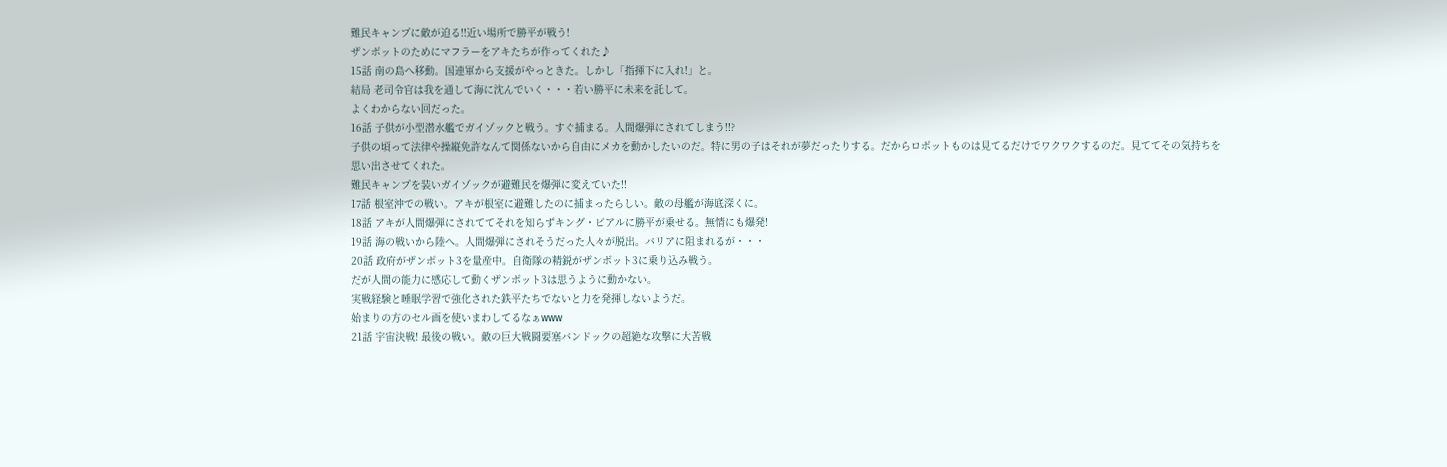難民キャンプに敵が迫る!!近い場所で勝平が戦う!
ザンボットのためにマフラーをアキたちが作ってくれた♪
15話 南の島へ移動。国連軍から支援がやっときた。しかし「指揮下に入れ!」と。
結局 老司令官は我を通して海に沈んでいく・・・若い勝平に未来を託して。
よくわからない回だった。
16話 子供が小型潜水艦でガイゾックと戦う。すぐ捕まる。人間爆弾にされてしまう!!?
子供の頃って法律や操縦免許なんて関係ないから自由にメカを動かしたいのだ。特に男の子はそれが夢だったりする。だからロボットものは見てるだけでワクワクするのだ。見ててその気持ちを思い出させてくれた。
難民キャンプを装いガイゾックが避難民を爆弾に変えていた!!
17話 根室沖での戦い。アキが根室に避難したのに捕まったらしい。敵の母艦が海底深くに。
18話 アキが人間爆弾にされててそれを知らずキング・ビアルに勝平が乗せる。無情にも爆発!
19話 海の戦いから陸へ。人間爆弾にされそうだった人々が脱出。バリアに阻まれるが・・・
20話 政府がザンボット3を量産中。自衛隊の精鋭がザンボット3に乗り込み戦う。
だが人間の能力に感応して動くザンボット3は思うように動かない。
実戦経験と睡眠学習で強化された鉄平たちでないと力を発揮しないようだ。
始まりの方のセル画を使いまわしてるなぁwww
21話 宇宙決戦! 最後の戦い。敵の巨大戦闘要塞バンドックの超絶な攻撃に大苦戦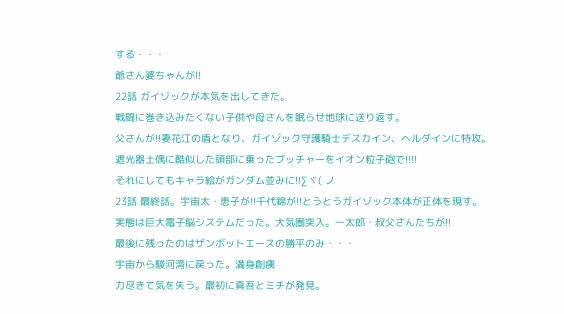する・・・
爺さん婆ちゃんが!!
22話 ガイゾックが本気を出してきた。
戦闘に巻き込みたくない子供や母さんを眠らせ地球に送り返す。
父さんが!!妻花江の盾となり、ガイゾック守護騎士デスカイン、ヘルダインに特攻。
遮光器土偶に酷似した頭部に乗ったブッチャーをイオン粒子砲で!!!!
それにしてもキャラ絵がガンダム並みに!!∑ヾ( ノ
23話 最終話。宇宙太・恵子が!!千代錦が!!とうとうガイゾック本体が正体を現す。
実態は巨大電子脳システムだった。大気圏突入。一太郎・叔父さんたちが!!
最後に残ったのはザンボットエースの勝平のみ・・・
宇宙から駿河湾に戻った。満身創痍
力尽きて気を失う。最初に真吾とミチが発見。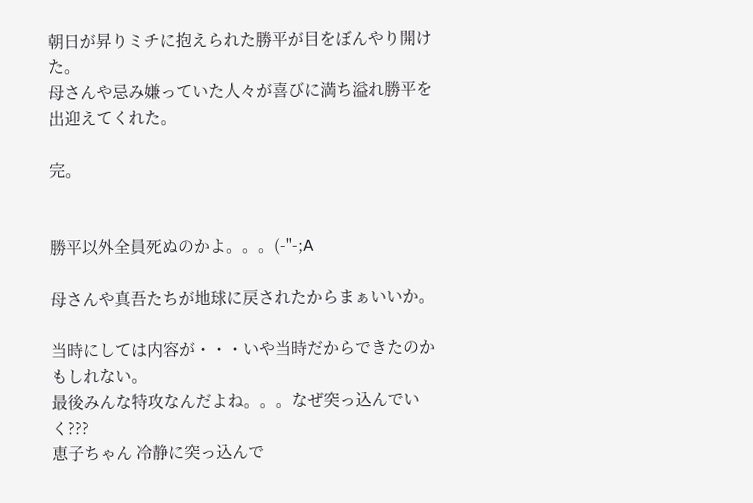朝日が昇りミチに抱えられた勝平が目をぼんやり開けた。
母さんや忌み嫌っていた人々が喜びに満ち溢れ勝平を出迎えてくれた。

完。


勝平以外全員死ぬのかよ。。。(-"-;A

母さんや真吾たちが地球に戻されたからまぁいいか。

当時にしては内容が・・・いや当時だからできたのかもしれない。
最後みんな特攻なんだよね。。。なぜ突っ込んでいく???
恵子ちゃん 冷静に突っ込んで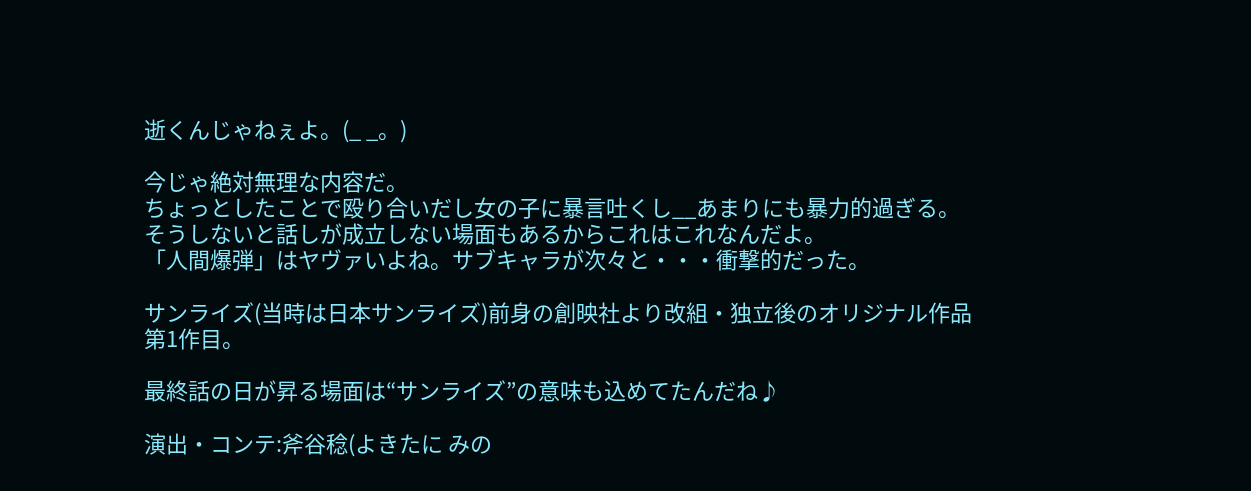逝くんじゃねぇよ。(_ _。)

今じゃ絶対無理な内容だ。
ちょっとしたことで殴り合いだし女の子に暴言吐くし__あまりにも暴力的過ぎる。
そうしないと話しが成立しない場面もあるからこれはこれなんだよ。
「人間爆弾」はヤヴァいよね。サブキャラが次々と・・・衝撃的だった。

サンライズ(当時は日本サンライズ)前身の創映社より改組・独立後のオリジナル作品第1作目。

最終話の日が昇る場面は“サンライズ”の意味も込めてたんだね♪

演出・コンテ:斧谷稔(よきたに みの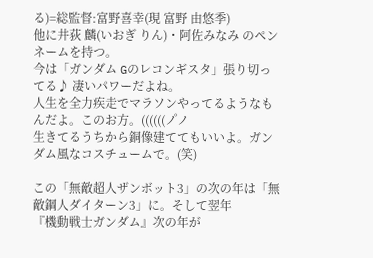る)=総監督:富野喜幸(現 富野 由悠季)
他に井荻 麟(いおぎ りん)・阿佐みなみ のペンネームを持つ。
今は「ガンダム Gのレコンギスタ」張り切ってる♪ 凄いパワーだよね。
人生を全力疾走でマラソンやってるようなもんだよ。このお方。((((((ノ゚ノ
生きてるうちから銅像建ててもいいよ。ガンダム風なコスチュームで。(笑)

この「無敵超人ザンボット3」の次の年は「無敵鋼人ダイターン3」に。そして翌年
『機動戦士ガンダム』次の年が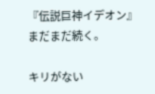『伝説巨神イデオン』まだまだ続く。

キリがない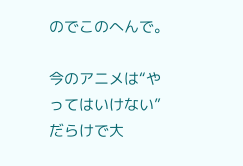のでこのへんで。

今のアニメは“やってはいけない”だらけで大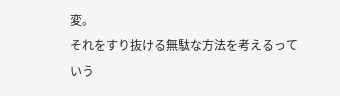変。
それをすり抜ける無駄な方法を考えるっていう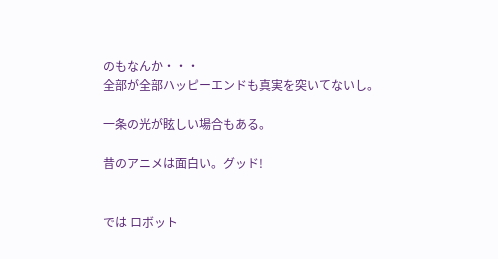のもなんか・・・
全部が全部ハッピーエンドも真実を突いてないし。

一条の光が眩しい場合もある。

昔のアニメは面白い。グッド!


では ロボット